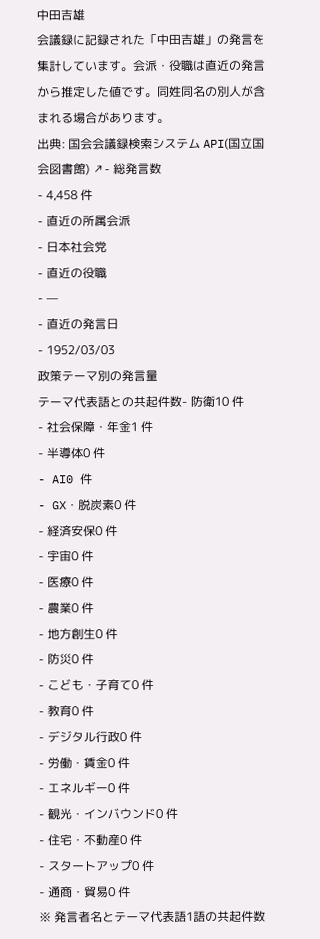中田吉雄
会議録に記録された「中田吉雄」の発言を集計しています。会派・役職は直近の発言から推定した値です。同姓同名の別人が含まれる場合があります。
出典: 国会会議録検索システム API(国立国会図書館) ↗- 総発言数
- 4,458 件
- 直近の所属会派
- 日本社会党
- 直近の役職
- —
- 直近の発言日
- 1952/03/03
政策テーマ別の発言量
テーマ代表語との共起件数- 防衛10 件
- 社会保障・年金1 件
- 半導体0 件
- AI0 件
- GX・脱炭素0 件
- 経済安保0 件
- 宇宙0 件
- 医療0 件
- 農業0 件
- 地方創生0 件
- 防災0 件
- こども・子育て0 件
- 教育0 件
- デジタル行政0 件
- 労働・賃金0 件
- エネルギー0 件
- 観光・インバウンド0 件
- 住宅・不動産0 件
- スタートアップ0 件
- 通商・貿易0 件
※ 発言者名とテーマ代表語1語の共起件数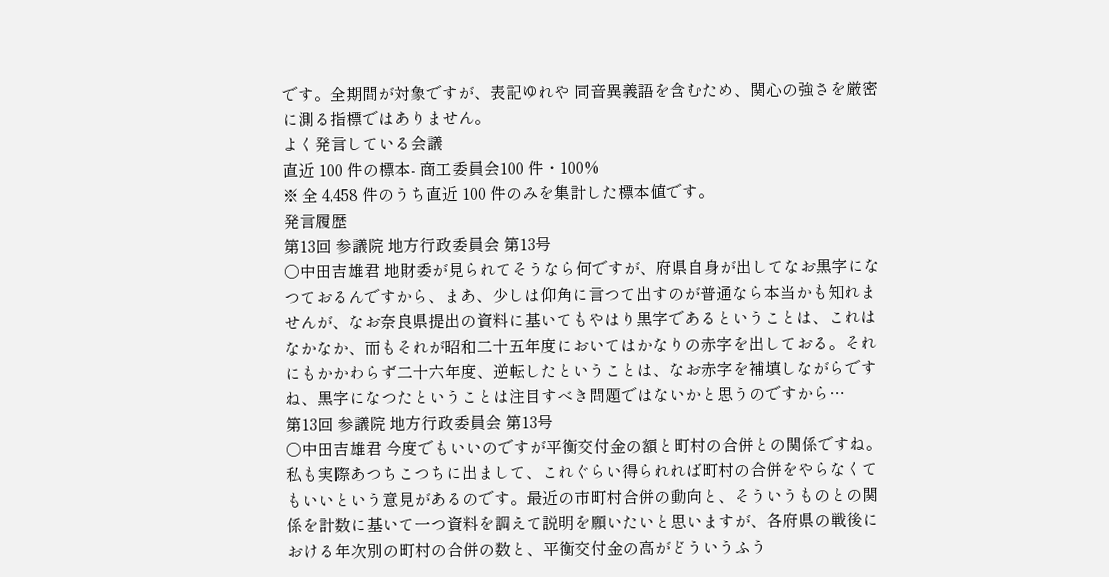です。全期間が対象ですが、表記ゆれや 同音異義語を含むため、関心の強さを厳密に測る指標ではありません。
よく発言している会議
直近 100 件の標本- 商工委員会100 件・100%
※ 全 4,458 件のうち直近 100 件のみを集計した標本値です。
発言履歴
第13回 参議院 地方行政委員会 第13号
○中田吉雄君 地財委が見られてそうなら何ですが、府県自身が出してなお黒字になつておるんですから、まあ、少しは仰角に言つて出すのが普通なら本当かも知れませんが、なお奈良県提出の資料に基いてもやはり黒字であるということは、これはなかなか、而もそれが昭和二十五年度においてはかなりの赤字を出しておる。それにもかかわらず二十六年度、逆転したということは、なお赤字を補填しながらですね、黒字になつたということは注目すべき問題ではないかと思うのですから…
第13回 参議院 地方行政委員会 第13号
○中田吉雄君 今度でもいいのですが平衡交付金の額と町村の合併との関係ですね。私も実際あつちこつちに出まして、これぐらい得られれば町村の合併をやらなくてもいいという意見があるのです。最近の市町村合併の動向と、そういうものとの関係を計数に基いて一つ資料を調えて説明を願いたいと思いますが、各府県の戦後における年次別の町村の合併の数と、平衡交付金の高がどういうふう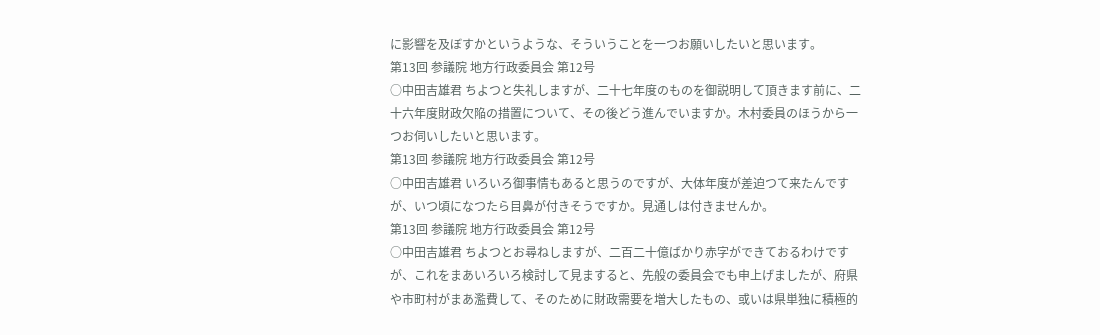に影響を及ぼすかというような、そういうことを一つお願いしたいと思います。
第13回 参議院 地方行政委員会 第12号
○中田吉雄君 ちよつと失礼しますが、二十七年度のものを御説明して頂きます前に、二十六年度財政欠陥の措置について、その後どう進んでいますか。木村委員のほうから一つお伺いしたいと思います。
第13回 参議院 地方行政委員会 第12号
○中田吉雄君 いろいろ御事情もあると思うのですが、大体年度が差迫つて来たんですが、いつ頃になつたら目鼻が付きそうですか。見通しは付きませんか。
第13回 参議院 地方行政委員会 第12号
○中田吉雄君 ちよつとお尋ねしますが、二百二十億ばかり赤字ができておるわけですが、これをまあいろいろ検討して見ますると、先般の委員会でも申上げましたが、府県や市町村がまあ濫費して、そのために財政需要を増大したもの、或いは県単独に積極的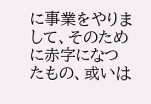に事業をやりまして、そのために赤字になつたもの、或いは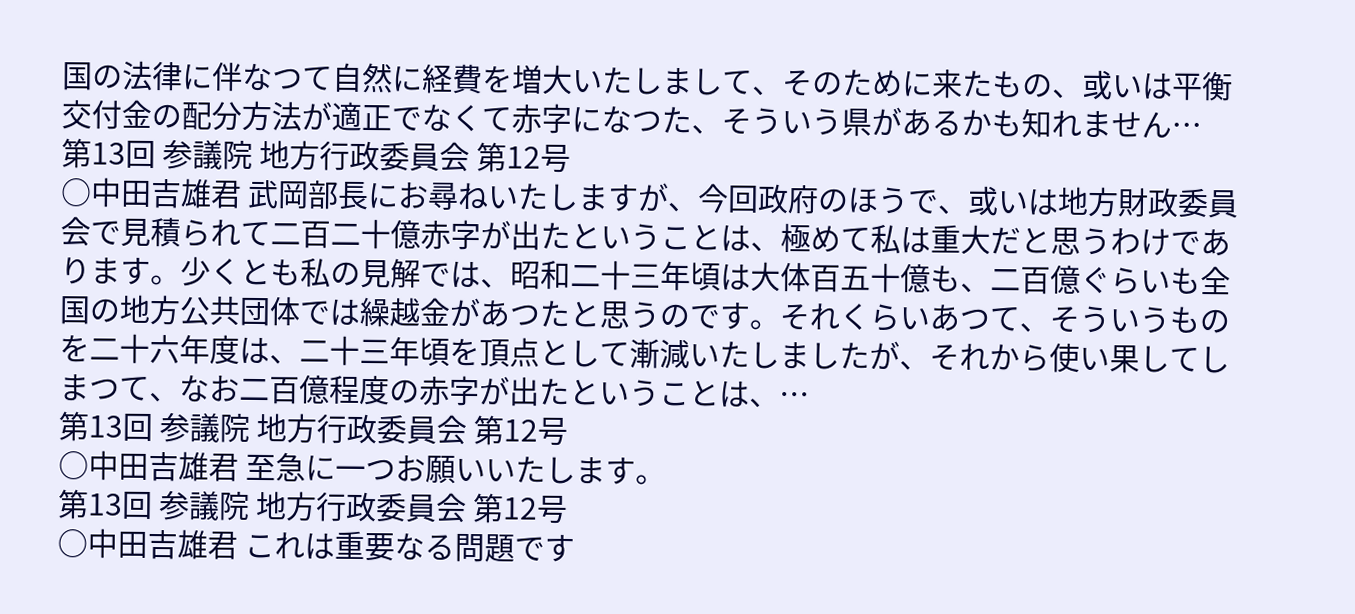国の法律に伴なつて自然に経費を増大いたしまして、そのために来たもの、或いは平衡交付金の配分方法が適正でなくて赤字になつた、そういう県があるかも知れません…
第13回 参議院 地方行政委員会 第12号
○中田吉雄君 武岡部長にお尋ねいたしますが、今回政府のほうで、或いは地方財政委員会で見積られて二百二十億赤字が出たということは、極めて私は重大だと思うわけであります。少くとも私の見解では、昭和二十三年頃は大体百五十億も、二百億ぐらいも全国の地方公共団体では繰越金があつたと思うのです。それくらいあつて、そういうものを二十六年度は、二十三年頃を頂点として漸減いたしましたが、それから使い果してしまつて、なお二百億程度の赤字が出たということは、…
第13回 参議院 地方行政委員会 第12号
○中田吉雄君 至急に一つお願いいたします。
第13回 参議院 地方行政委員会 第12号
○中田吉雄君 これは重要なる問題です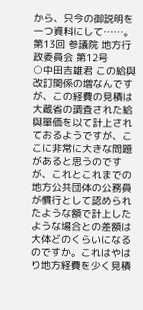から、只今の御説明を一つ資料にして……。
第13回 参議院 地方行政委員会 第12号
○中田吉雄君 この給與改訂関係の増なんですが、この経費の見積は大蔵省の調査された給與單価を以て計上されておるようですが、ここに非常に大きな問題があると思うのですが、これとこれまでの地方公共団体の公務員が慣行として認められたような額で計上したような場合との差額は大体どのくらいになるのですか。これはやはり地方経費を少く見積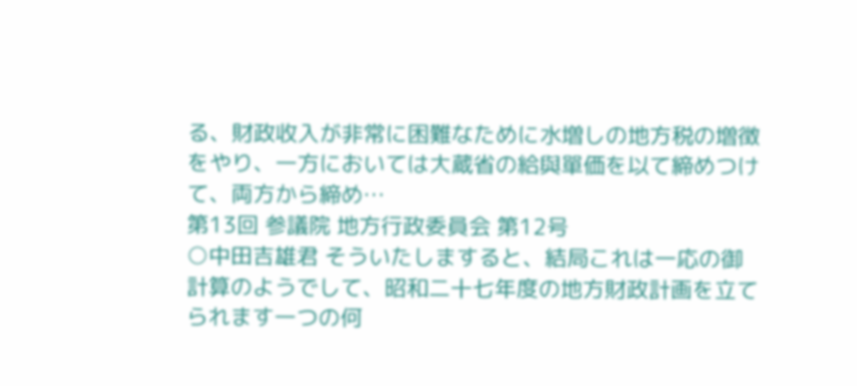る、財政收入が非常に困難なために水増しの地方税の増徴をやり、一方においては大蔵省の給與單価を以て締めつけて、両方から締め…
第13回 参議院 地方行政委員会 第12号
○中田吉雄君 そういたしますると、結局これは一応の御計算のようでして、昭和二十七年度の地方財政計画を立てられます一つの何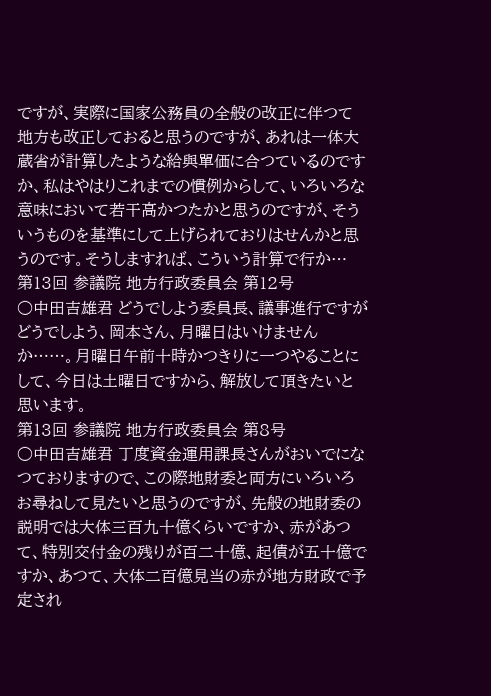ですが、実際に国家公務員の全般の改正に伴つて地方も改正しておると思うのですが、あれは一体大蔵省が計算したような給與單価に合つているのですか、私はやはりこれまでの慣例からして、いろいろな意味において若干高かつたかと思うのですが、そういうものを基準にして上げられておりはせんかと思うのです。そうしますれば、こういう計算で行か…
第13回 参議院 地方行政委員会 第12号
○中田吉雄君 どうでしよう委員長、議事進行ですがどうでしよう、岡本さん、月曜日はいけませんか……。月曜日午前十時かつきりに一つやることにして、今日は土曜日ですから、解放して頂きたいと思います。
第13回 参議院 地方行政委員会 第8号
○中田吉雄君 丁度資金運用課長さんがおいでになつておりますので、この際地財委と両方にいろいろお尋ねして見たいと思うのですが、先般の地財委の説明では大体三百九十億くらいですか、赤があつて、特別交付金の残りが百二十億、起債が五十億ですか、あつて、大体二百億見当の赤が地方財政で予定され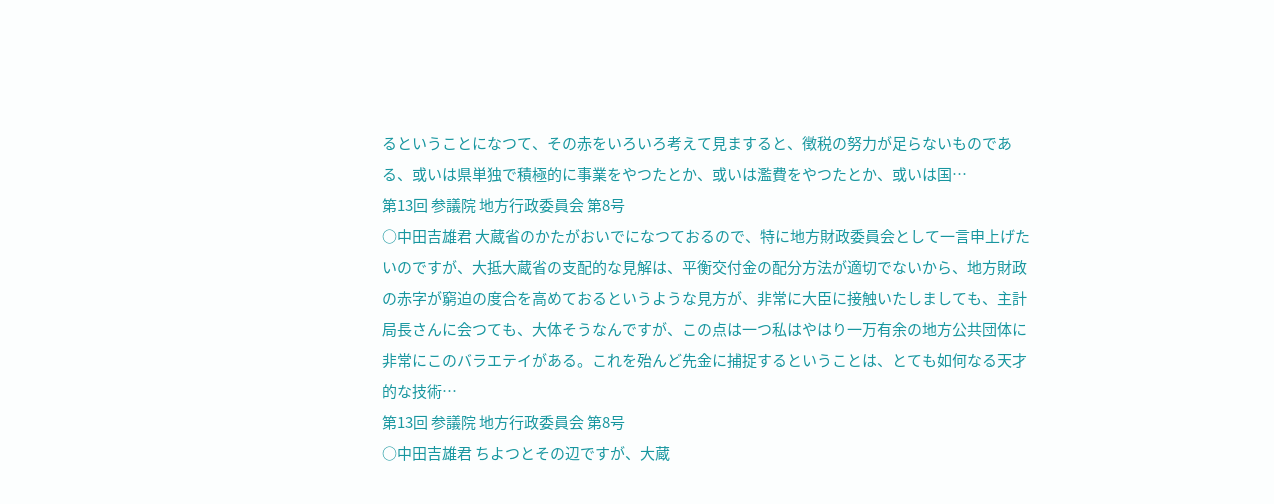るということになつて、その赤をいろいろ考えて見ますると、徴税の努力が足らないものである、或いは県単独で積極的に事業をやつたとか、或いは濫費をやつたとか、或いは国…
第13回 参議院 地方行政委員会 第8号
○中田吉雄君 大蔵省のかたがおいでになつておるので、特に地方財政委員会として一言申上げたいのですが、大抵大蔵省の支配的な見解は、平衡交付金の配分方法が適切でないから、地方財政の赤字が窮迫の度合を高めておるというような見方が、非常に大臣に接触いたしましても、主計局長さんに会つても、大体そうなんですが、この点は一つ私はやはり一万有余の地方公共団体に非常にこのバラエテイがある。これを殆んど先金に捕捉するということは、とても如何なる天才的な技術…
第13回 参議院 地方行政委員会 第8号
○中田吉雄君 ちよつとその辺ですが、大蔵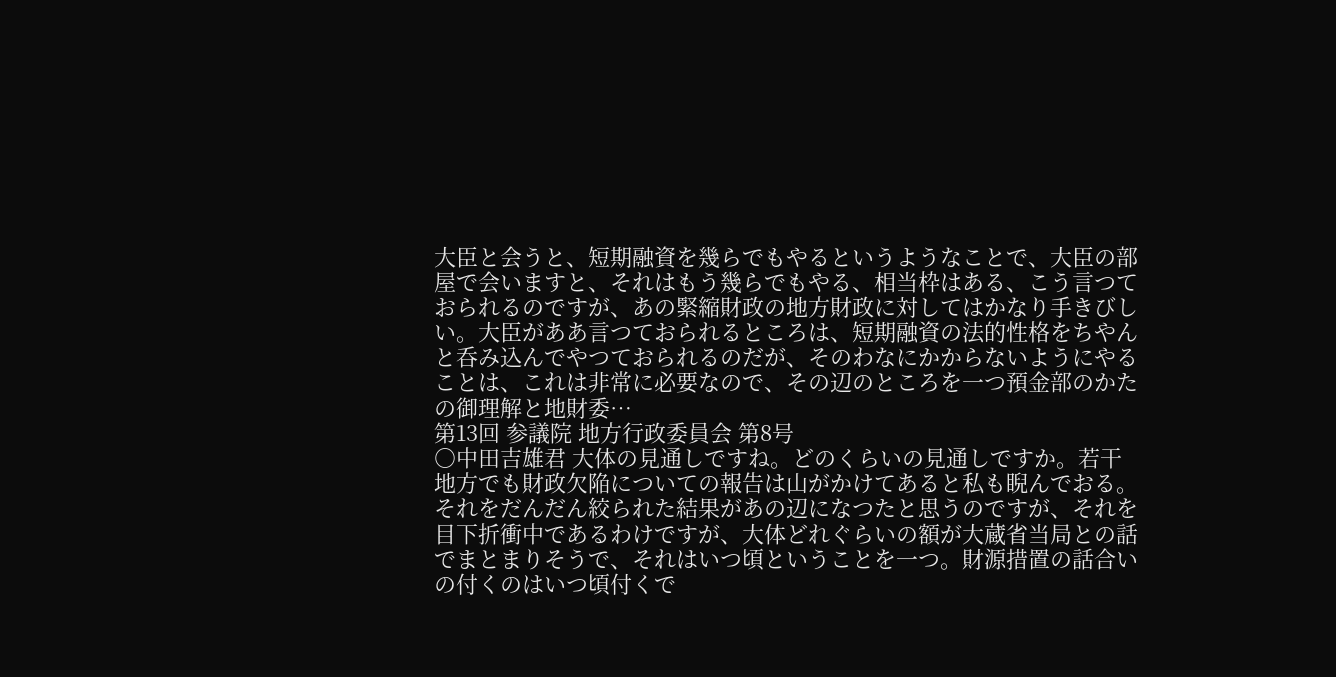大臣と会うと、短期融資を幾らでもやるというようなことで、大臣の部屋で会いますと、それはもう幾らでもやる、相当枠はある、こう言つておられるのですが、あの緊縮財政の地方財政に対してはかなり手きびしい。大臣がああ言つておられるところは、短期融資の法的性格をちやんと呑み込んでやつておられるのだが、そのわなにかからないようにやることは、これは非常に必要なので、その辺のところを一つ預金部のかたの御理解と地財委…
第13回 参議院 地方行政委員会 第8号
○中田吉雄君 大体の見通しですね。どのくらいの見通しですか。若干地方でも財政欠陥についての報告は山がかけてあると私も睨んでおる。それをだんだん絞られた結果があの辺になつたと思うのですが、それを目下折衝中であるわけですが、大体どれぐらいの額が大蔵省当局との話でまとまりそうで、それはいつ頃ということを一つ。財源措置の話合いの付くのはいつ頃付くで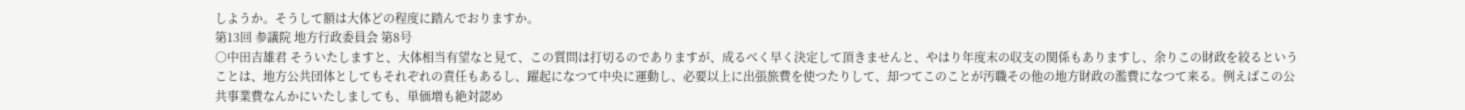しようか。そうして額は大体どの程度に踏んでおりますか。
第13回 参議院 地方行政委員会 第8号
○中田吉雄君 そういたしますと、大体相当有望なと見て、この質問は打切るのでありますが、成るべく早く決定して頂きませんと、やはり年度末の収支の関係もありますし、余りこの財政を絞るということは、地方公共団体としてもそれぞれの責任もあるし、躍起になつて中央に運動し、必要以上に出張旅費を使つたりして、却つてこのことが汚職その他の地方財政の濫費になつて来る。例えばこの公共事業費なんかにいたしましても、単価増も絶対認め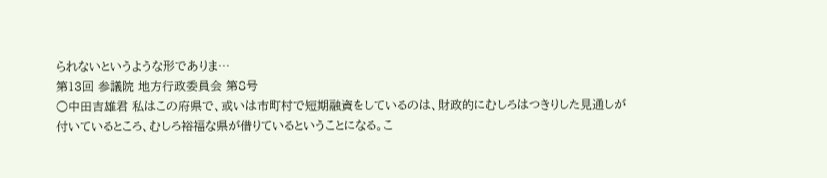られないというような形でありま…
第13回 参議院 地方行政委員会 第8号
○中田吉雄君 私はこの府県で、或いは市町村で短期融資をしているのは、財政的にむしろはつきりした見通しが付いているところ、むしろ裕福な県が借りているということになる。こ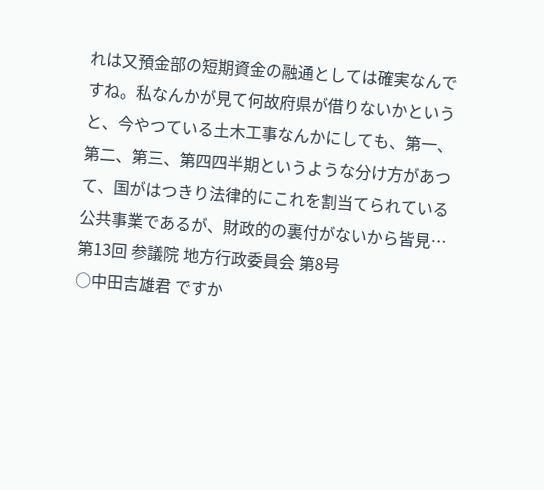れは又預金部の短期資金の融通としては確実なんですね。私なんかが見て何故府県が借りないかというと、今やつている土木工事なんかにしても、第一、第二、第三、第四四半期というような分け方があつて、国がはつきり法律的にこれを割当てられている公共事業であるが、財政的の裏付がないから皆見…
第13回 参議院 地方行政委員会 第8号
○中田吉雄君 ですか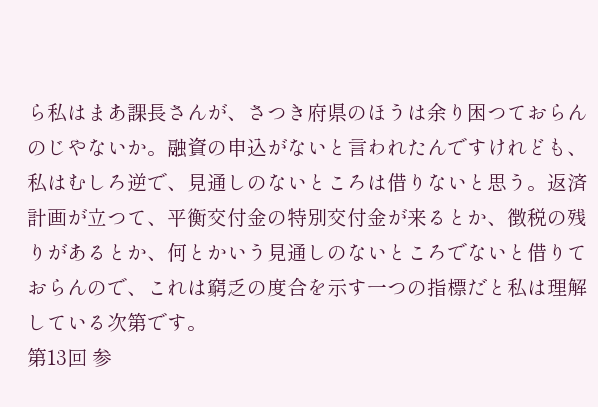ら私はまあ課長さんが、さつき府県のほうは余り困つておらんのじやないか。融資の申込がないと言われたんですけれども、私はむしろ逆で、見通しのないところは借りないと思う。返済計画が立つて、平衡交付金の特別交付金が来るとか、徴税の残りがあるとか、何とかいう見通しのないところでないと借りておらんので、これは窮乏の度合を示す一つの指標だと私は理解している次第です。
第13回 参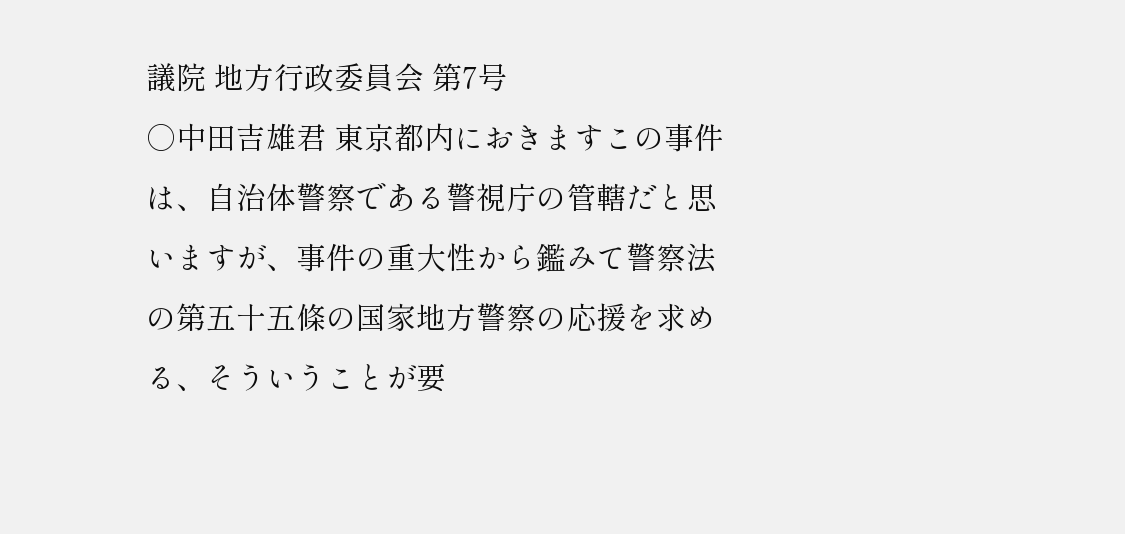議院 地方行政委員会 第7号
○中田吉雄君 東京都内におきますこの事件は、自治体警察である警視庁の管轄だと思いますが、事件の重大性から鑑みて警察法の第五十五條の国家地方警察の応援を求める、そういうことが要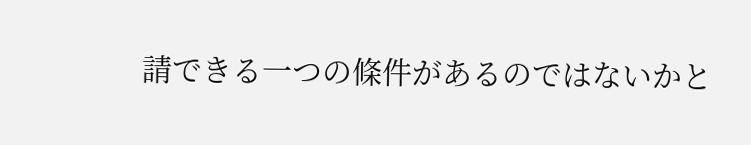請できる一つの條件があるのではないかと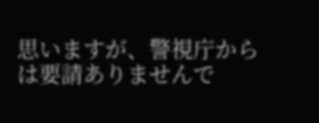思いますが、警視庁からは要請ありませんで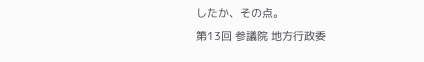したか、その点。
第13回 参議院 地方行政委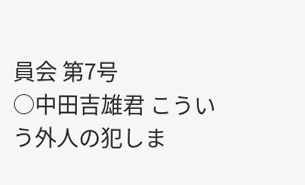員会 第7号
○中田吉雄君 こういう外人の犯しま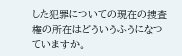した犯罪についての現在の捜査権の所在はどういうふうになつていますか。